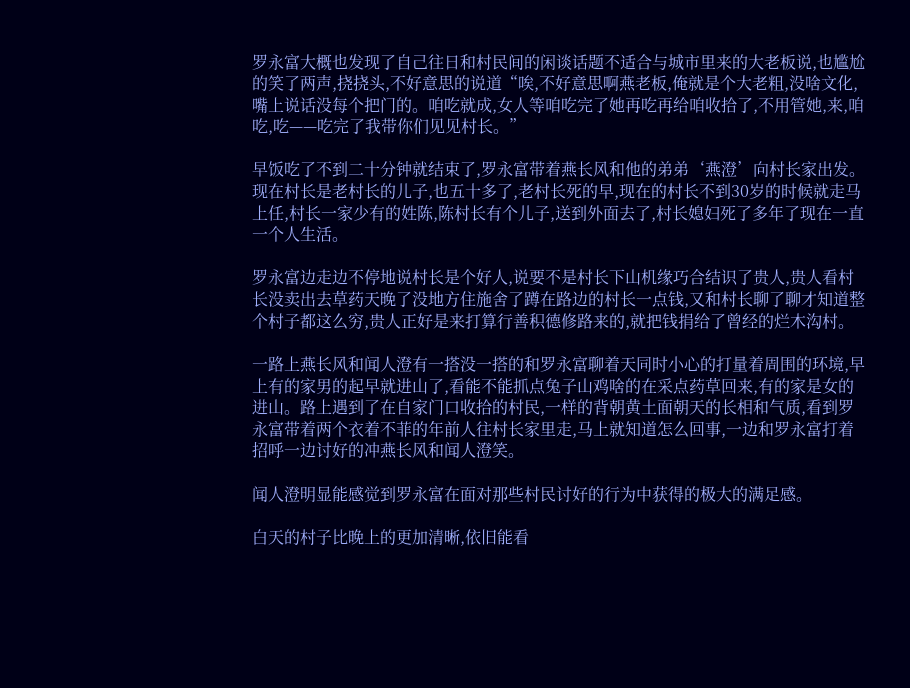罗永富大概也发现了自己往日和村民间的闲谈话题不适合与城市里来的大老板说,也尴尬的笑了两声,挠挠头,不好意思的说道“唉,不好意思啊燕老板,俺就是个大老粗,没啥文化,嘴上说话没每个把门的。咱吃就成,女人等咱吃完了她再吃再给咱收拾了,不用管她,来,咱吃,吃——吃完了我带你们见见村长。”

早饭吃了不到二十分钟就结束了,罗永富带着燕长风和他的弟弟‘燕澄’向村长家出发。现在村长是老村长的儿子,也五十多了,老村长死的早,现在的村长不到30岁的时候就走马上任,村长一家少有的姓陈,陈村长有个儿子,送到外面去了,村长媳妇死了多年了现在一直一个人生活。

罗永富边走边不停地说村长是个好人,说要不是村长下山机缘巧合结识了贵人,贵人看村长没卖出去草药天晚了没地方住施舍了蹲在路边的村长一点钱,又和村长聊了聊才知道整个村子都这么穷,贵人正好是来打算行善积德修路来的,就把钱捐给了曾经的烂木沟村。

一路上燕长风和闻人澄有一搭没一搭的和罗永富聊着天同时小心的打量着周围的环境,早上有的家男的起早就进山了,看能不能抓点兔子山鸡啥的在采点药草回来,有的家是女的进山。路上遇到了在自家门口收拾的村民,一样的背朝黄土面朝天的长相和气质,看到罗永富带着两个衣着不菲的年前人往村长家里走,马上就知道怎么回事,一边和罗永富打着招呼一边讨好的冲燕长风和闻人澄笑。

闻人澄明显能感觉到罗永富在面对那些村民讨好的行为中获得的极大的满足感。

白天的村子比晚上的更加清晰,依旧能看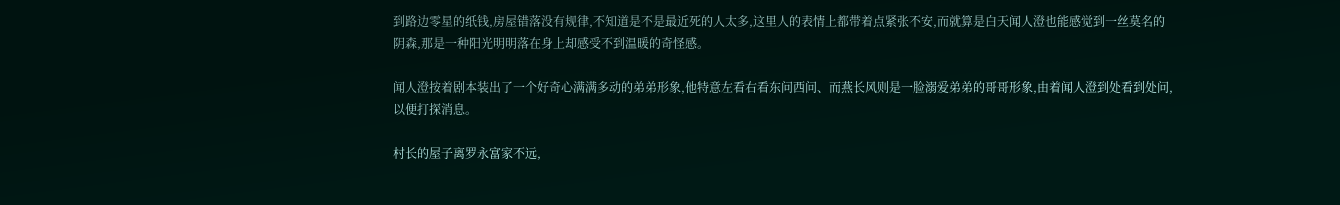到路边零星的纸钱,房屋错落没有规律,不知道是不是最近死的人太多,这里人的表情上都带着点紧张不安,而就算是白天闻人澄也能感觉到一丝莫名的阴森,那是一种阳光明明落在身上却感受不到温暖的奇怪感。

闻人澄按着剧本装出了一个好奇心满满多动的弟弟形象,他特意左看右看东问西问、而燕长风则是一脸溺爱弟弟的哥哥形象,由着闻人澄到处看到处问,以便打探消息。

村长的屋子离罗永富家不远,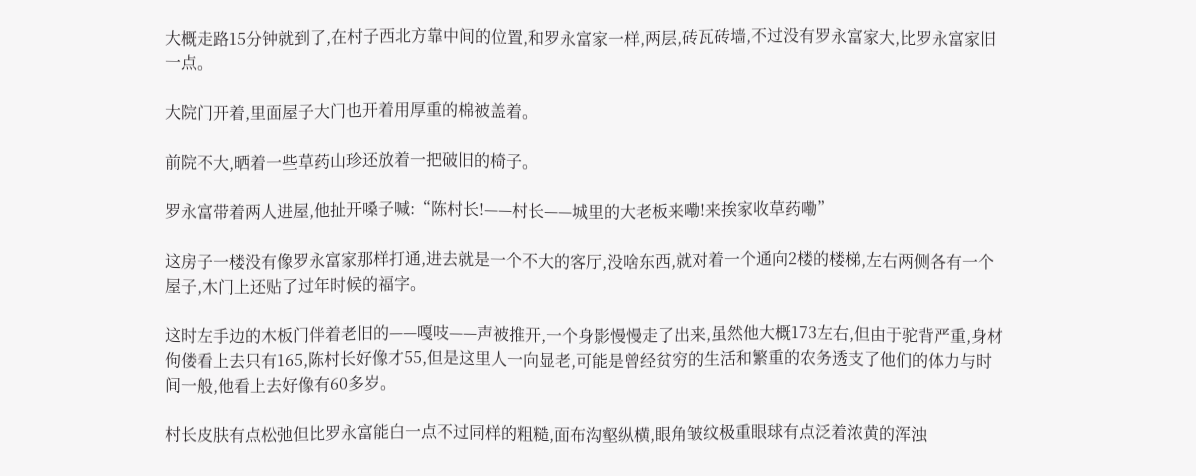大概走路15分钟就到了,在村子西北方靠中间的位置,和罗永富家一样,两层,砖瓦砖墙,不过没有罗永富家大,比罗永富家旧一点。

大院门开着,里面屋子大门也开着用厚重的棉被盖着。

前院不大,晒着一些草药山珍还放着一把破旧的椅子。

罗永富带着两人进屋,他扯开嗓子喊:“陈村长!——村长——城里的大老板来嘞!来挨家收草药嘞”

这房子一楼没有像罗永富家那样打通,进去就是一个不大的客厅,没啥东西,就对着一个通向2楼的楼梯,左右两侧各有一个屋子,木门上还贴了过年时候的福字。

这时左手边的木板门伴着老旧的——嘎吱——声被推开,一个身影慢慢走了出来,虽然他大概173左右,但由于驼背严重,身材佝偻看上去只有165,陈村长好像才55,但是这里人一向显老,可能是曾经贫穷的生活和繁重的农务透支了他们的体力与时间一般,他看上去好像有60多岁。

村长皮肤有点松弛但比罗永富能白一点不过同样的粗糙,面布沟壑纵横,眼角皱纹极重眼球有点泛着浓黄的浑浊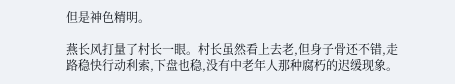但是神色精明。

燕长风打量了村长一眼。村长虽然看上去老,但身子骨还不错,走路稳快行动利索,下盘也稳,没有中老年人那种腐朽的迟缓现象。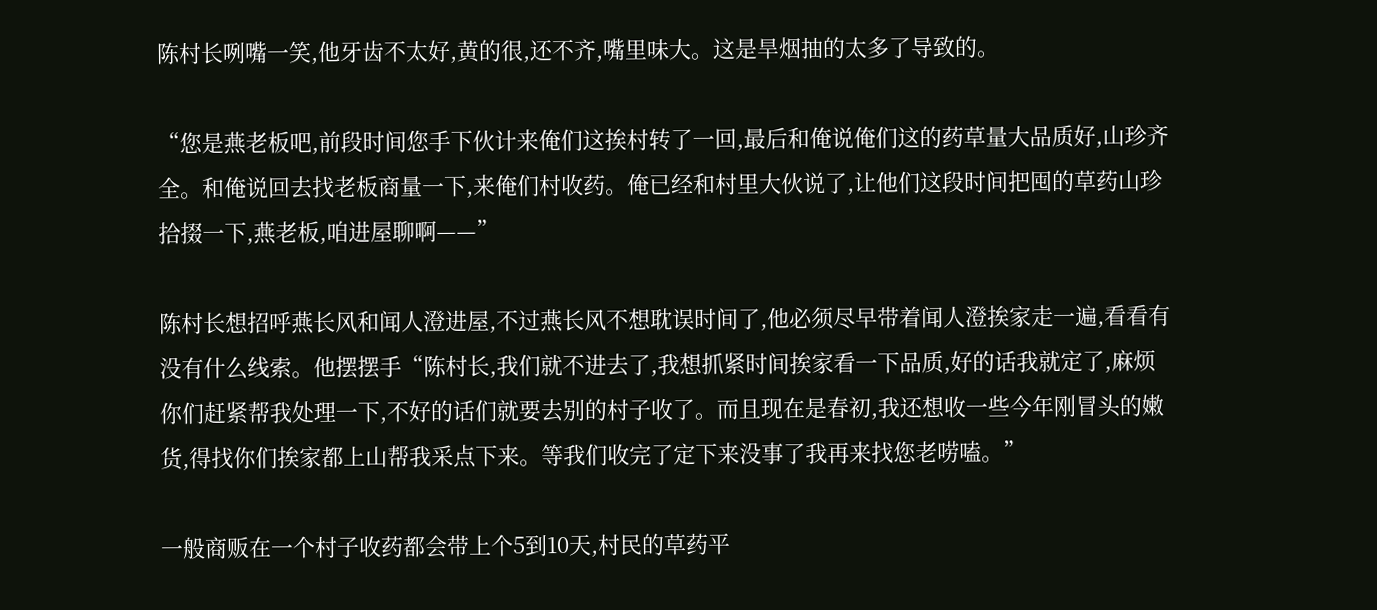陈村长咧嘴一笑,他牙齿不太好,黄的很,还不齐,嘴里味大。这是旱烟抽的太多了导致的。

“您是燕老板吧,前段时间您手下伙计来俺们这挨村转了一回,最后和俺说俺们这的药草量大品质好,山珍齐全。和俺说回去找老板商量一下,来俺们村收药。俺已经和村里大伙说了,让他们这段时间把囤的草药山珍拾掇一下,燕老板,咱进屋聊啊——”

陈村长想招呼燕长风和闻人澄进屋,不过燕长风不想耽误时间了,他必须尽早带着闻人澄挨家走一遍,看看有没有什么线索。他摆摆手“陈村长,我们就不进去了,我想抓紧时间挨家看一下品质,好的话我就定了,麻烦你们赶紧帮我处理一下,不好的话们就要去别的村子收了。而且现在是春初,我还想收一些今年刚冒头的嫩货,得找你们挨家都上山帮我采点下来。等我们收完了定下来没事了我再来找您老唠嗑。”

一般商贩在一个村子收药都会带上个5到10天,村民的草药平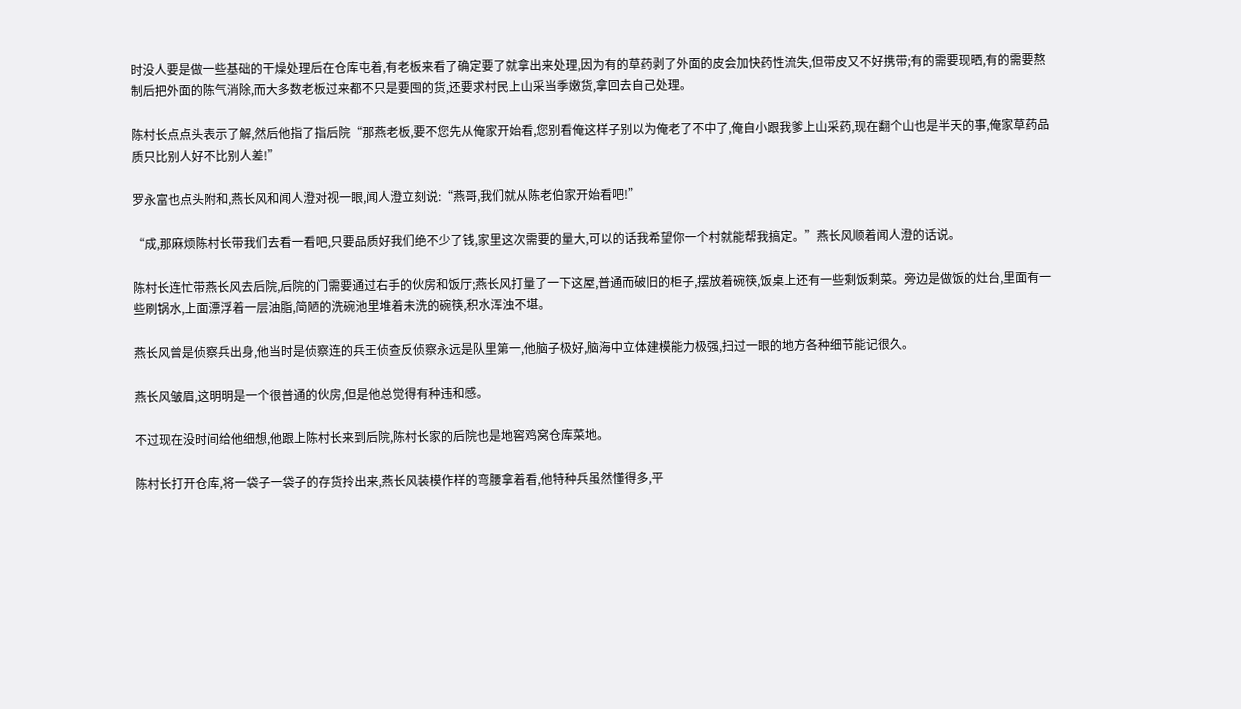时没人要是做一些基础的干燥处理后在仓库屯着,有老板来看了确定要了就拿出来处理,因为有的草药剥了外面的皮会加快药性流失,但带皮又不好携带;有的需要现晒,有的需要熬制后把外面的陈气消除,而大多数老板过来都不只是要囤的货,还要求村民上山采当季嫩货,拿回去自己处理。

陈村长点点头表示了解,然后他指了指后院“那燕老板,要不您先从俺家开始看,您别看俺这样子别以为俺老了不中了,俺自小跟我爹上山采药,现在翻个山也是半天的事,俺家草药品质只比别人好不比别人差!”

罗永富也点头附和,燕长风和闻人澄对视一眼,闻人澄立刻说:“燕哥,我们就从陈老伯家开始看吧!”

“成,那麻烦陈村长带我们去看一看吧,只要品质好我们绝不少了钱,家里这次需要的量大,可以的话我希望你一个村就能帮我搞定。”燕长风顺着闻人澄的话说。

陈村长连忙带燕长风去后院,后院的门需要通过右手的伙房和饭厅;燕长风打量了一下这屋,普通而破旧的柜子,摆放着碗筷,饭桌上还有一些剩饭剩菜。旁边是做饭的灶台,里面有一些刷锅水,上面漂浮着一层油脂,简陋的洗碗池里堆着未洗的碗筷,积水浑浊不堪。

燕长风曾是侦察兵出身,他当时是侦察连的兵王侦查反侦察永远是队里第一,他脑子极好,脑海中立体建模能力极强,扫过一眼的地方各种细节能记很久。

燕长风皱眉,这明明是一个很普通的伙房,但是他总觉得有种违和感。

不过现在没时间给他细想,他跟上陈村长来到后院,陈村长家的后院也是地窖鸡窝仓库菜地。

陈村长打开仓库,将一袋子一袋子的存货拎出来,燕长风装模作样的弯腰拿着看,他特种兵虽然懂得多,平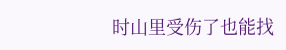时山里受伤了也能找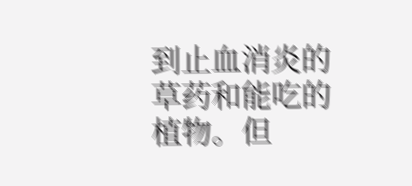到止血消炎的草药和能吃的植物。但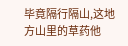毕竟隔行隔山,这地方山里的草药他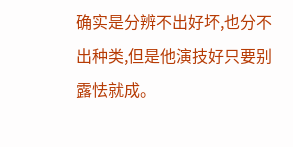确实是分辨不出好坏,也分不出种类,但是他演技好只要别露怯就成。